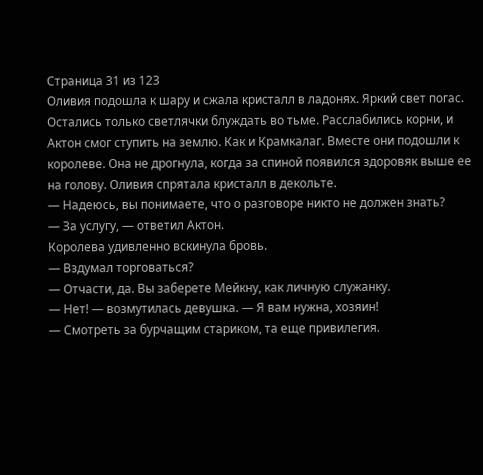Страница 31 из 123
Оливия подошла к шару и сжала кристалл в ладонях. Яркий свет погас. Остались только светлячки блуждать во тьме. Расслабились корни, и Актон смог ступить на землю. Как и Крамкалаг. Вместе они подошли к королеве. Она не дрогнула, когда за спиной появился здоровяк выше ее на голову. Оливия спрятала кристалл в декольте.
― Надеюсь, вы понимаете, что о разговоре никто не должен знать?
― За услугу, ― ответил Актон.
Королева удивленно вскинула бровь.
― Вздумал торговаться?
― Отчасти, да. Вы заберете Мейкну, как личную служанку.
― Нет! ― возмутилась девушка. ― Я вам нужна, хозяин!
― Смотреть за бурчащим стариком, та еще привилегия.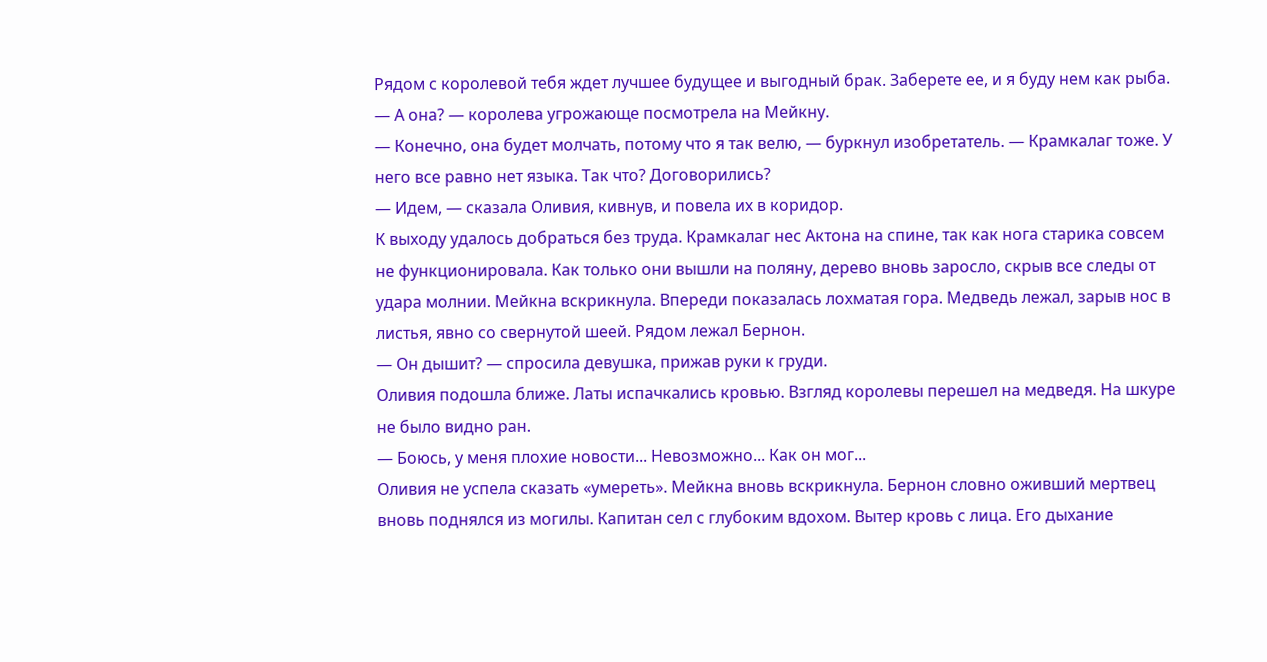Рядом с королевой тебя ждет лучшее будущее и выгодный брак. Заберете ее, и я буду нем как рыба.
― А она? ― королева угрожающе посмотрела на Мейкну.
― Конечно, она будет молчать, потому что я так велю, ― буркнул изобретатель. ― Крамкалаг тоже. У него все равно нет языка. Так что? Договорились?
― Идем, ― сказала Оливия, кивнув, и повела их в коридор.
К выходу удалось добраться без труда. Крамкалаг нес Актона на спине, так как нога старика совсем не функционировала. Как только они вышли на поляну, дерево вновь заросло, скрыв все следы от удара молнии. Мейкна вскрикнула. Впереди показалась лохматая гора. Медведь лежал, зарыв нос в листья, явно со свернутой шеей. Рядом лежал Бернон.
― Он дышит? ― спросила девушка, прижав руки к груди.
Оливия подошла ближе. Латы испачкались кровью. Взгляд королевы перешел на медведя. На шкуре не было видно ран.
― Боюсь, у меня плохие новости... Невозможно... Как он мог...
Оливия не успела сказать «умереть». Мейкна вновь вскрикнула. Бернон словно оживший мертвец вновь поднялся из могилы. Капитан сел с глубоким вдохом. Вытер кровь с лица. Его дыхание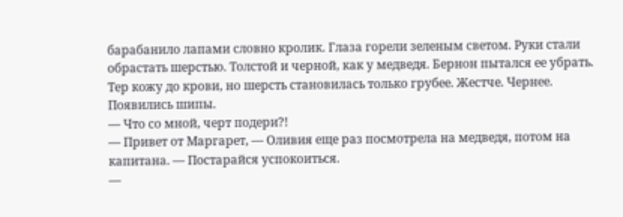барабанило лапами словно кролик. Глаза горели зеленым светом. Руки стали обрастать шерстью. Толстой и черной, как у медведя. Бернон пытался ее убрать. Тер кожу до крови, но шерсть становилась только грубее. Жестче. Чернее. Появились шипы.
― Что со мной, черт подери?!
― Привет от Маргарет, ― Оливия еще раз посмотрела на медведя, потом на капитана. ― Постарайся успокоиться.
―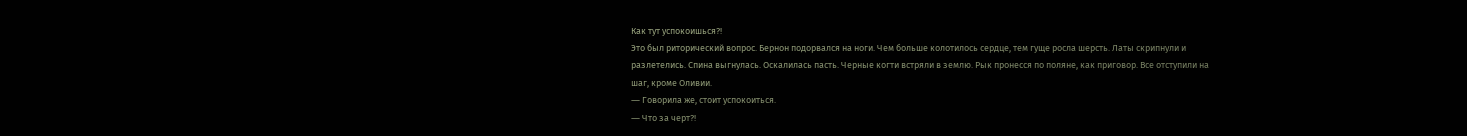Как тут успокоишься?!
Это был риторический вопрос. Бернон подорвался на ноги. Чем больше колотилось сердце, тем гуще росла шерсть. Латы скрипнули и разлетелись. Спина выгнулась. Оскалилась пасть. Черные когти встряли в землю. Рык пронесся по поляне, как приговор. Все отступили на шаг, кроме Оливии.
― Говорила же, стоит успокоиться.
― Что за черт?!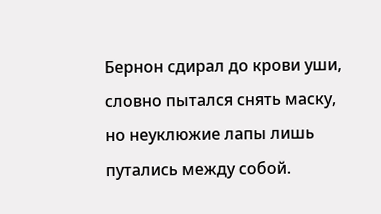Бернон сдирал до крови уши, словно пытался снять маску, но неуклюжие лапы лишь путались между собой.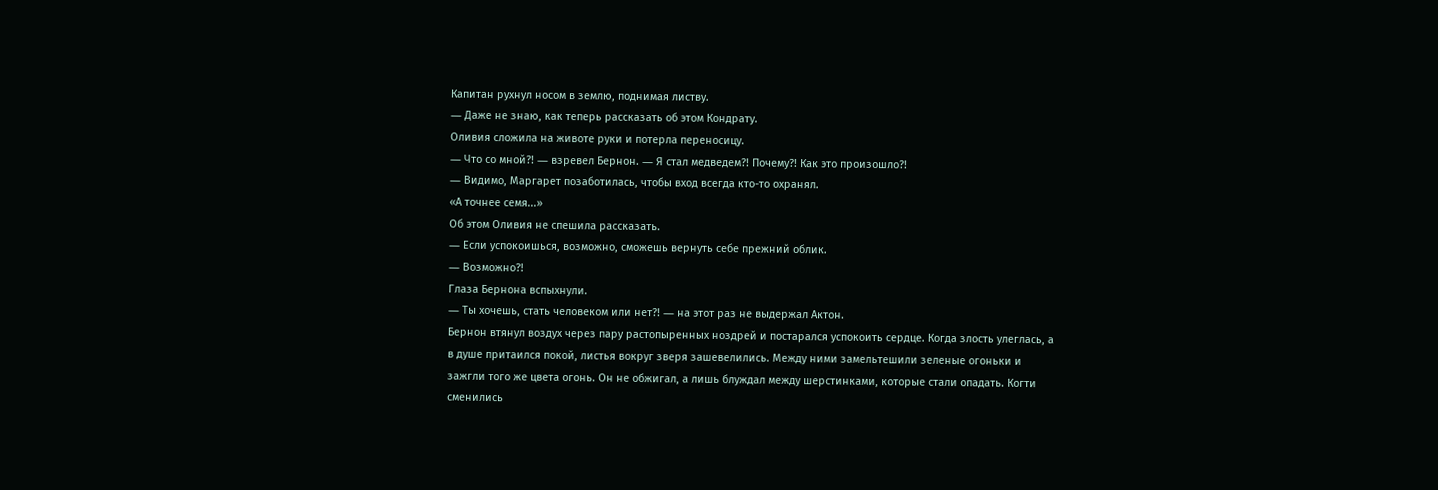Капитан рухнул носом в землю, поднимая листву.
― Даже не знаю, как теперь рассказать об этом Кондрату.
Оливия сложила на животе руки и потерла переносицу.
― Что со мной?! ― взревел Бернон. ― Я стал медведем?! Почему?! Как это произошло?!
― Видимо, Маргарет позаботилась, чтобы вход всегда кто-то охранял.
«А точнее семя...»
Об этом Оливия не спешила рассказать.
― Если успокоишься, возможно, сможешь вернуть себе прежний облик.
― Возможно?!
Глаза Бернона вспыхнули.
― Ты хочешь, стать человеком или нет?! ― на этот раз не выдержал Актон.
Бернон втянул воздух через пару растопыренных ноздрей и постарался успокоить сердце. Когда злость улеглась, а в душе притаился покой, листья вокруг зверя зашевелились. Между ними замельтешили зеленые огоньки и зажгли того же цвета огонь. Он не обжигал, а лишь блуждал между шерстинками, которые стали опадать. Когти сменились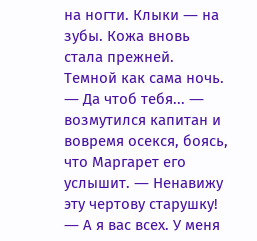на ногти. Клыки ― на зубы. Кожа вновь стала прежней. Темной как сама ночь.
― Да чтоб тебя... ― возмутился капитан и вовремя осекся, боясь, что Маргарет его услышит. ― Ненавижу эту чертову старушку!
― А я вас всех. У меня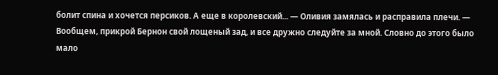болит спина и хочется персиков. А еще в королевский... ― Оливия замялась и расправила плечи. ― Вообщем, прикрой Бернон свой лощеный зад, и все дружно следуйте за мной. Словно до этого было мало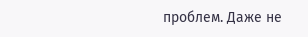проблем. Даже не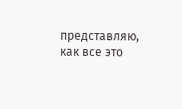представляю, как все это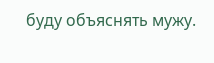буду объяснять мужу.